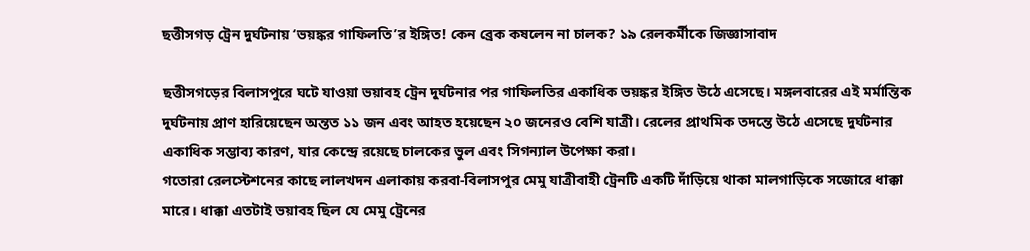ছত্তীসগড় ট্রেন দুর্ঘটনায় ‘ভয়ঙ্কর গাফিলতি’র ইঙ্গিত! কেন ব্রেক কষলেন না চালক? ১৯ রেলকর্মীকে জিজ্ঞাসাবাদ

ছত্তীসগড়ের বিলাসপুরে ঘটে যাওয়া ভয়াবহ ট্রেন দুর্ঘটনার পর গাফিলতির একাধিক ভয়ঙ্কর ইঙ্গিত উঠে এসেছে। মঙ্গলবারের এই মর্মান্তিক দুর্ঘটনায় প্রাণ হারিয়েছেন অন্তত ১১ জন এবং আহত হয়েছেন ২০ জনেরও বেশি যাত্রী। রেলের প্রাথমিক তদন্তে উঠে এসেছে দুর্ঘটনার একাধিক সম্ভাব্য কারণ, যার কেন্দ্রে রয়েছে চালকের ভুল এবং সিগন্যাল উপেক্ষা করা।
গতোরা রেলস্টেশনের কাছে লালখদন এলাকায় করবা-বিলাসপুর মেমু যাত্রীবাহী ট্রেনটি একটি দাঁড়িয়ে থাকা মালগাড়িকে সজোরে ধাক্কা মারে। ধাক্কা এতটাই ভয়াবহ ছিল যে মেমু ট্রেনের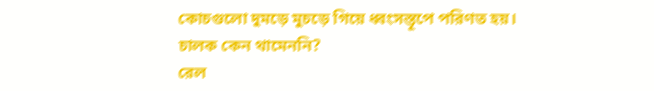কোচগুলো দুমড়ে মুচড়ে গিয়ে ধ্বংসস্তূপে পরিণত হয়।
চালক কেন থামেননি?
রেল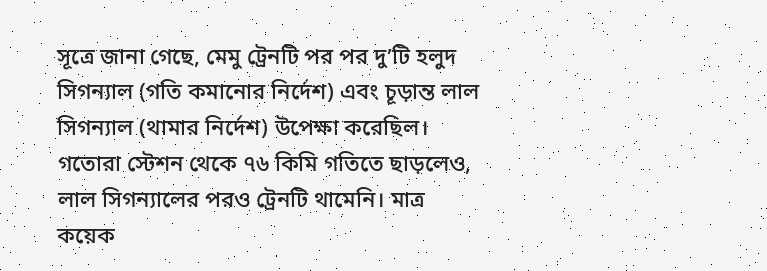সূত্রে জানা গেছে, মেমু ট্রেনটি পর পর দু’টি হলুদ সিগন্যাল (গতি কমানোর নির্দেশ) এবং চূড়ান্ত লাল সিগন্যাল (থামার নির্দেশ) উপেক্ষা করেছিল। গতোরা স্টেশন থেকে ৭৬ কিমি গতিতে ছাড়লেও, লাল সিগন্যালের পরও ট্রেনটি থামেনি। মাত্র কয়েক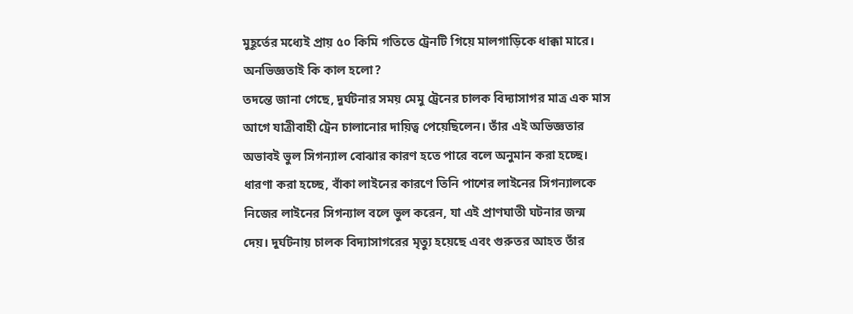মুহূর্তের মধ্যেই প্রায় ৫০ কিমি গতিতে ট্রেনটি গিয়ে মালগাড়িকে ধাক্কা মারে।
অনভিজ্ঞতাই কি কাল হলো?
তদন্তে জানা গেছে, দুর্ঘটনার সময় মেমু ট্রেনের চালক বিদ্যাসাগর মাত্র এক মাস আগে যাত্রীবাহী ট্রেন চালানোর দায়িত্ব পেয়েছিলেন। তাঁর এই অভিজ্ঞতার অভাবই ভুল সিগন্যাল বোঝার কারণ হতে পারে বলে অনুমান করা হচ্ছে। ধারণা করা হচ্ছে, বাঁকা লাইনের কারণে তিনি পাশের লাইনের সিগন্যালকে নিজের লাইনের সিগন্যাল বলে ভুল করেন, যা এই প্রাণঘাতী ঘটনার জন্ম দেয়। দুর্ঘটনায় চালক বিদ্যাসাগরের মৃত্যু হয়েছে এবং গুরুতর আহত তাঁর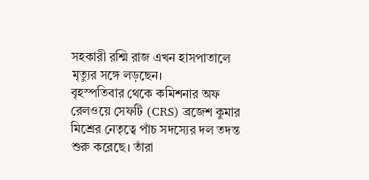সহকারী রশ্মি রাজ এখন হাসপাতালে মৃত্যুর সঙ্গে লড়ছেন।
বৃহস্পতিবার থেকে কমিশনার অফ রেলওয়ে সেফটি (CRS) ব্রজেশ কুমার মিশ্রের নেতৃত্বে পাঁচ সদস্যের দল তদন্ত শুরু করেছে। তাঁরা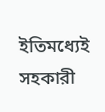ইতিমধ্যেই সহকারী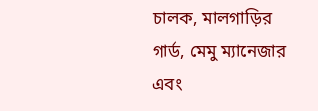চালক, মালগাড়ির গার্ড, মেমু ম্যানেজার এবং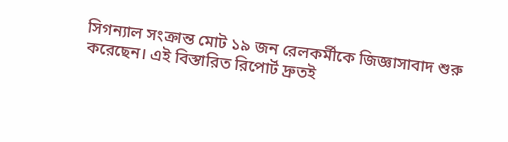সিগন্যাল সংক্রান্ত মোট ১৯ জন রেলকর্মীকে জিজ্ঞাসাবাদ শুরু করেছেন। এই বিস্তারিত রিপোর্ট দ্রুতই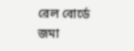রেল বোর্ডে জমা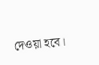দেওয়া হবে।